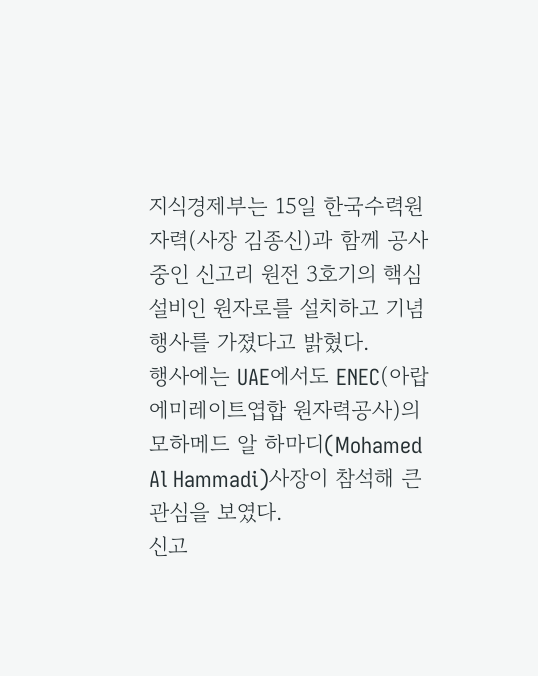지식경제부는 15일 한국수력원자력(사장 김종신)과 함께 공사중인 신고리 원전 3호기의 핵심설비인 원자로를 설치하고 기념행사를 가졌다고 밝혔다.
행사에는 UAE에서도 ENEC(아랍에미레이트엽합 원자력공사)의 모하메드 알 하마디(Mohamed Al Hammadi)사장이 참석해 큰 관심을 보였다.
신고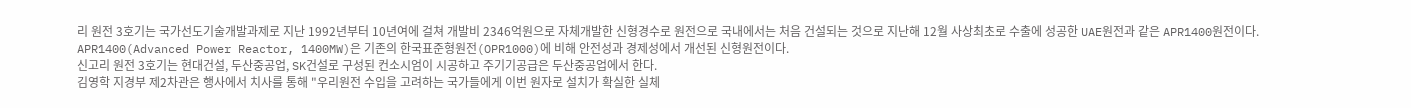리 원전 3호기는 국가선도기술개발과제로 지난 1992년부터 10년여에 걸쳐 개발비 2346억원으로 자체개발한 신형경수로 원전으로 국내에서는 처음 건설되는 것으로 지난해 12월 사상최초로 수출에 성공한 UAE원전과 같은 APR1400원전이다.
APR1400(Advanced Power Reactor, 1400MW)은 기존의 한국표준형원전(OPR1000)에 비해 안전성과 경제성에서 개선된 신형원전이다.
신고리 원전 3호기는 현대건설, 두산중공업, SK건설로 구성된 컨소시엄이 시공하고 주기기공급은 두산중공업에서 한다.
김영학 지경부 제2차관은 행사에서 치사를 통해 "우리원전 수입을 고려하는 국가들에게 이번 원자로 설치가 확실한 실체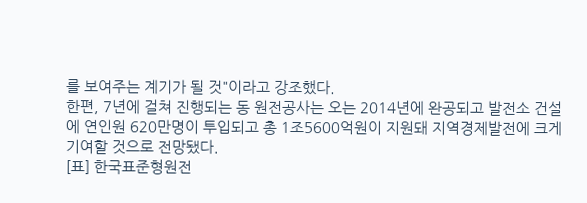를 보여주는 계기가 될 것"이라고 강조했다.
한편, 7년에 걸쳐 진행되는 동 원전공사는 오는 2014년에 완공되고 발전소 건설에 연인원 620만명이 투입되고 총 1조5600억원이 지원돼 지역경제발전에 크게 기여할 것으로 전망됐다.
[표] 한국표준형원전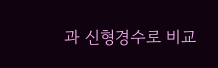과 신형경수로 비교